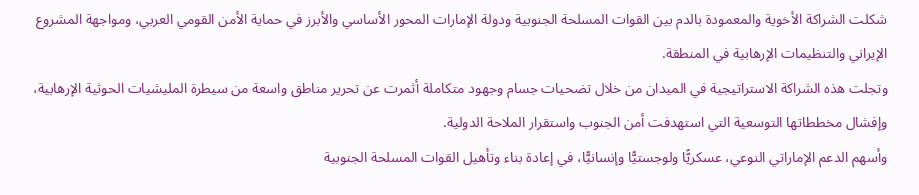شكلت الشراكة الأخوية والمعمودة بالدم بين القوات المسلحة الجنوبية ودولة الإمارات المحور الأساسي والأبرز في حماية الأمن القومي العربي، ومواجهة المشروع الإيراني والتنظيمات الإرهابية في المنطقة.
وتجلت هذه الشراكة الاستراتيجية في الميدان من خلال تضحيات جسام وجهود متكاملة أثمرت عن تحرير مناطق واسعة من سيطرة المليشيات الحوثية الإرهابية، وإفشال مخططاتها التوسعية التي استهدفت أمن الجنوب واستقرار الملاحة الدولية.
وأسهم الدعم الإماراتي النوعي، عسكريًّا ولوجستيًّا وإنسانيًّا، في إعادة بناء وتأهيل القوات المسلحة الجنوبية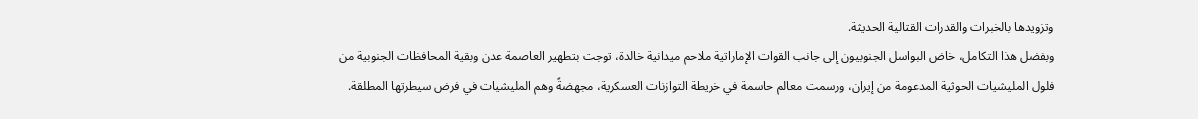وتزويدها بالخبرات والقدرات القتالية الحديثة.
وبفضل هذا التكامل، خاض البواسل الجنوبيون إلى جانب القوات الإماراتية ملاحم ميدانية خالدة، توجت بتطهير العاصمة عدن وبقية المحافظات الجنوبية من فلول المليشيات الحوثية المدعومة من إيران، ورسمت معالم حاسمة في خريطة التوازنات العسكرية، مجهضةً وهم المليشيات في فرض سيطرتها المطلقة.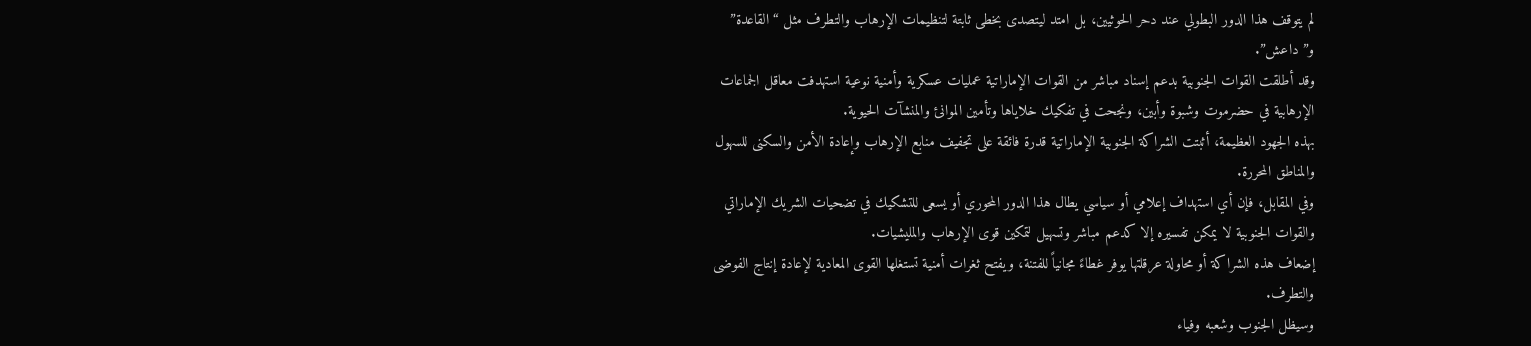لم يتوقف هذا الدور البطولي عند دحر الحوثيين، بل امتد ليتصدى بخطى ثابتة لتنظيمات الإرهاب والتطرف مثل “القاعدة” و”داعش”.
وقد أطلقت القوات الجنوبية بدعم إسناد مباشر من القوات الإماراتية عمليات عسكرية وأمنية نوعية استهدفت معاقل الجماعات الإرهابية في حضرموت وشبوة وأبين، ونجحت في تفكيك خلاياها وتأمين الموانئ والمنشآت الحيوية.
بهذه الجهود العظيمة، أثبتت الشراكة الجنوبية الإماراتية قدرة فائقة على تجفيف منابع الإرهاب وإعادة الأمن والسكنى للسهول والمناطق المحررة.
وفي المقابل، فإن أي استهداف إعلامي أو سياسي يطال هذا الدور المحوري أو يسعى للتشكيك في تضحيات الشريك الإماراتي والقوات الجنوبية لا يمكن تفسيره إلا كدعم مباشر وتسهيل لتمكين قوى الإرهاب والمليشيات.
إضعاف هذه الشراكة أو محاولة عرقلتها يوفر غطاءً مجانياً للفتنة، ويفتح ثغرات أمنية تستغلها القوى المعادية لإعادة إنتاج الفوضى والتطرف.
وسيظل الجنوب وشعبه وفياء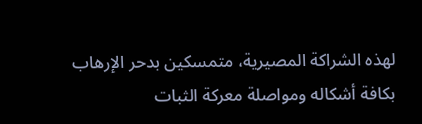لهذه الشراكة المصيرية، متمسكين بدحر الإرهاب بكافة أشكاله ومواصلة معركة الثبات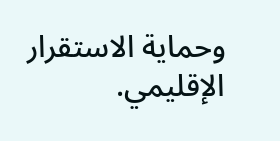وحماية الاستقرار الإقليمي.